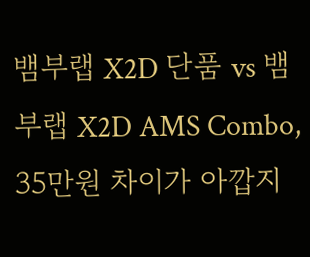뱀부랩 X2D 단품 vs 뱀부랩 X2D AMS Combo, 35만원 차이가 아깝지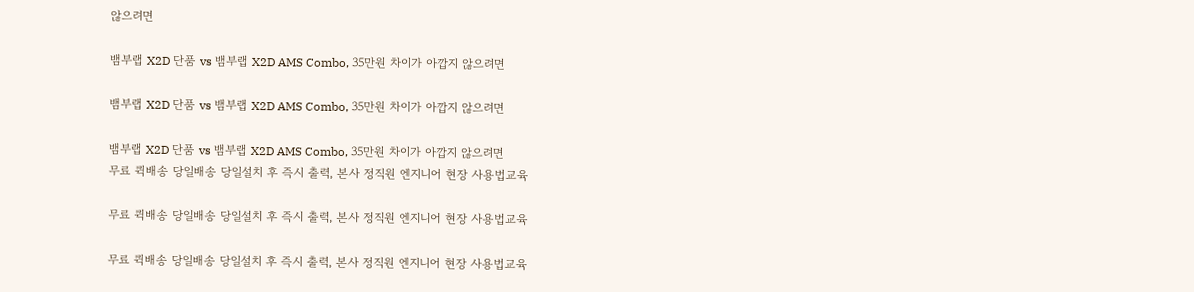않으려면

뱀부랩 X2D 단품 vs 뱀부랩 X2D AMS Combo, 35만원 차이가 아깝지 않으려면

뱀부랩 X2D 단품 vs 뱀부랩 X2D AMS Combo, 35만원 차이가 아깝지 않으려면

뱀부랩 X2D 단품 vs 뱀부랩 X2D AMS Combo, 35만원 차이가 아깝지 않으려면
무료 퀵배송 당일배송 당일설치 후 즉시 출력, 본사 정직원 엔지니어 현장 사용법교육

무료 퀵배송 당일배송 당일설치 후 즉시 출력, 본사 정직원 엔지니어 현장 사용법교육

무료 퀵배송 당일배송 당일설치 후 즉시 출력, 본사 정직원 엔지니어 현장 사용법교육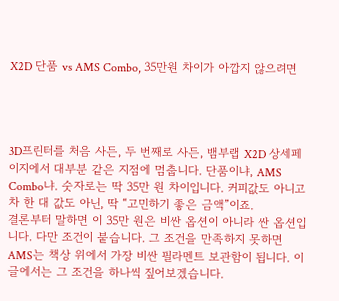X2D 단품 vs AMS Combo, 35만원 차이가 아깝지 않으려면




3D프린터를 처음 사든, 두 번째로 사든, 뱀부랩 X2D 상세페이지에서 대부분 같은 지점에 멈춥니다. 단품이냐, AMS Combo냐. 숫자로는 딱 35만 원 차이입니다. 커피값도 아니고 차 한 대 값도 아닌, 딱 “고민하기 좋은 금액”이죠.
결론부터 말하면 이 35만 원은 비싼 옵션이 아니라 싼 옵션입니다. 다만 조건이 붙습니다. 그 조건을 만족하지 못하면 AMS는 책상 위에서 가장 비싼 필라멘트 보관함이 됩니다. 이 글에서는 그 조건을 하나씩 짚어보겠습니다.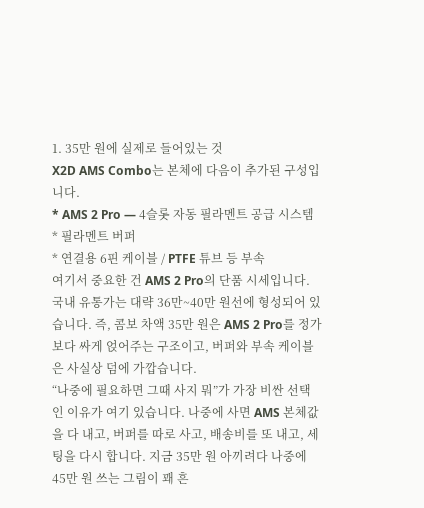1. 35만 원에 실제로 들어있는 것
X2D AMS Combo는 본체에 다음이 추가된 구성입니다.
* AMS 2 Pro — 4슬롯 자동 필라멘트 공급 시스템
* 필라멘트 버퍼
* 연결용 6핀 케이블 / PTFE 튜브 등 부속
여기서 중요한 건 AMS 2 Pro의 단품 시세입니다. 국내 유통가는 대략 36만~40만 원선에 형성되어 있습니다. 즉, 콤보 차액 35만 원은 AMS 2 Pro를 정가보다 싸게 얹어주는 구조이고, 버퍼와 부속 케이블은 사실상 덤에 가깝습니다.
“나중에 필요하면 그때 사지 뭐”가 가장 비싼 선택인 이유가 여기 있습니다. 나중에 사면 AMS 본체값을 다 내고, 버퍼를 따로 사고, 배송비를 또 내고, 세팅을 다시 합니다. 지금 35만 원 아끼려다 나중에 45만 원 쓰는 그림이 꽤 흔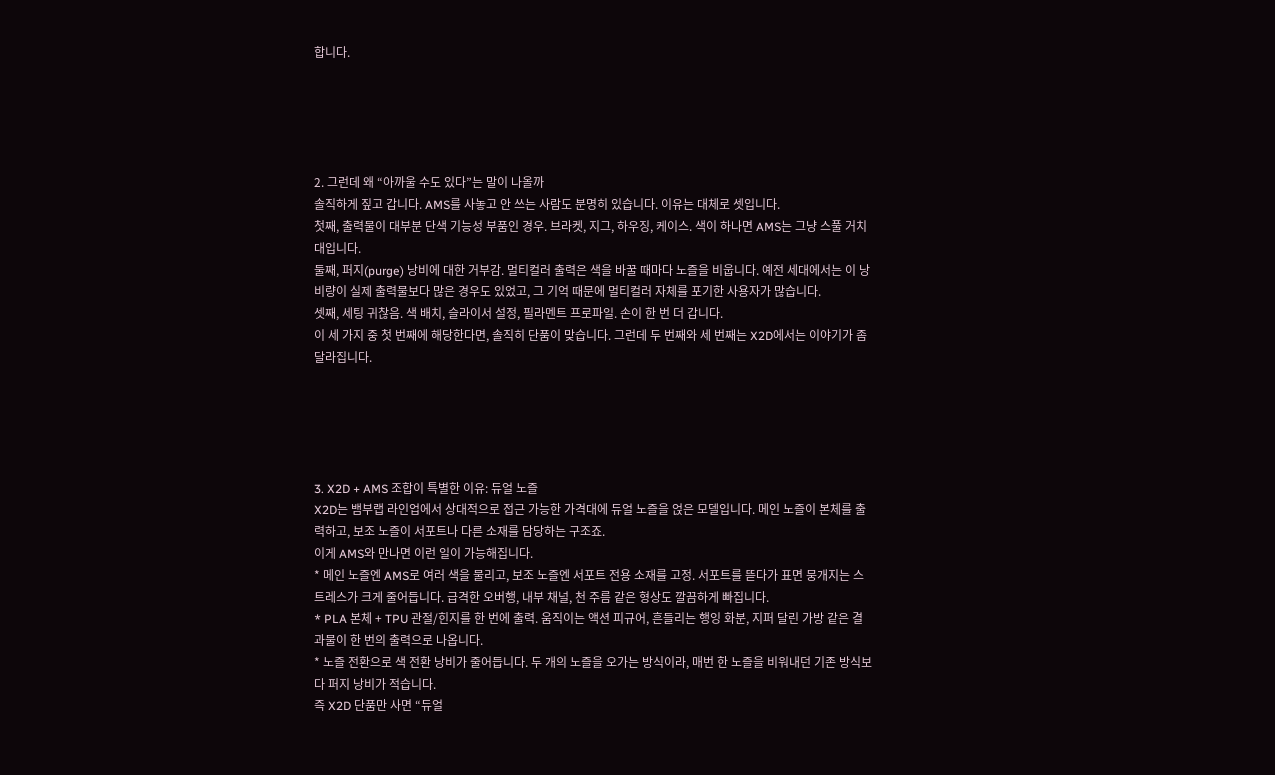합니다.





2. 그런데 왜 “아까울 수도 있다”는 말이 나올까
솔직하게 짚고 갑니다. AMS를 사놓고 안 쓰는 사람도 분명히 있습니다. 이유는 대체로 셋입니다.
첫째, 출력물이 대부분 단색 기능성 부품인 경우. 브라켓, 지그, 하우징, 케이스. 색이 하나면 AMS는 그냥 스풀 거치대입니다.
둘째, 퍼지(purge) 낭비에 대한 거부감. 멀티컬러 출력은 색을 바꿀 때마다 노즐을 비웁니다. 예전 세대에서는 이 낭비량이 실제 출력물보다 많은 경우도 있었고, 그 기억 때문에 멀티컬러 자체를 포기한 사용자가 많습니다.
셋째, 세팅 귀찮음. 색 배치, 슬라이서 설정, 필라멘트 프로파일. 손이 한 번 더 갑니다.
이 세 가지 중 첫 번째에 해당한다면, 솔직히 단품이 맞습니다. 그런데 두 번째와 세 번째는 X2D에서는 이야기가 좀 달라집니다.





3. X2D + AMS 조합이 특별한 이유: 듀얼 노즐
X2D는 뱀부랩 라인업에서 상대적으로 접근 가능한 가격대에 듀얼 노즐을 얹은 모델입니다. 메인 노즐이 본체를 출력하고, 보조 노즐이 서포트나 다른 소재를 담당하는 구조죠.
이게 AMS와 만나면 이런 일이 가능해집니다.
* 메인 노즐엔 AMS로 여러 색을 물리고, 보조 노즐엔 서포트 전용 소재를 고정. 서포트를 뜯다가 표면 뭉개지는 스트레스가 크게 줄어듭니다. 급격한 오버행, 내부 채널, 천 주름 같은 형상도 깔끔하게 빠집니다.
* PLA 본체 + TPU 관절/힌지를 한 번에 출력. 움직이는 액션 피규어, 흔들리는 행잉 화분, 지퍼 달린 가방 같은 결과물이 한 번의 출력으로 나옵니다.
* 노즐 전환으로 색 전환 낭비가 줄어듭니다. 두 개의 노즐을 오가는 방식이라, 매번 한 노즐을 비워내던 기존 방식보다 퍼지 낭비가 적습니다.
즉 X2D 단품만 사면 “듀얼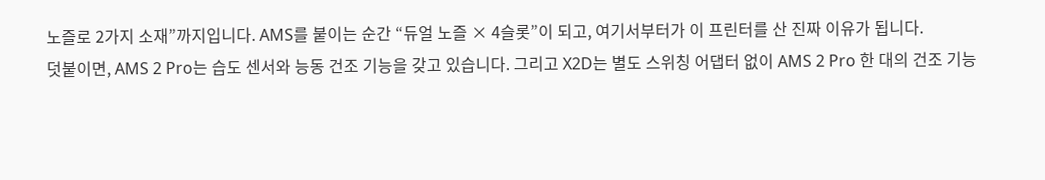노즐로 2가지 소재”까지입니다. AMS를 붙이는 순간 “듀얼 노즐 × 4슬롯”이 되고, 여기서부터가 이 프린터를 산 진짜 이유가 됩니다.
덧붙이면, AMS 2 Pro는 습도 센서와 능동 건조 기능을 갖고 있습니다. 그리고 X2D는 별도 스위칭 어댑터 없이 AMS 2 Pro 한 대의 건조 기능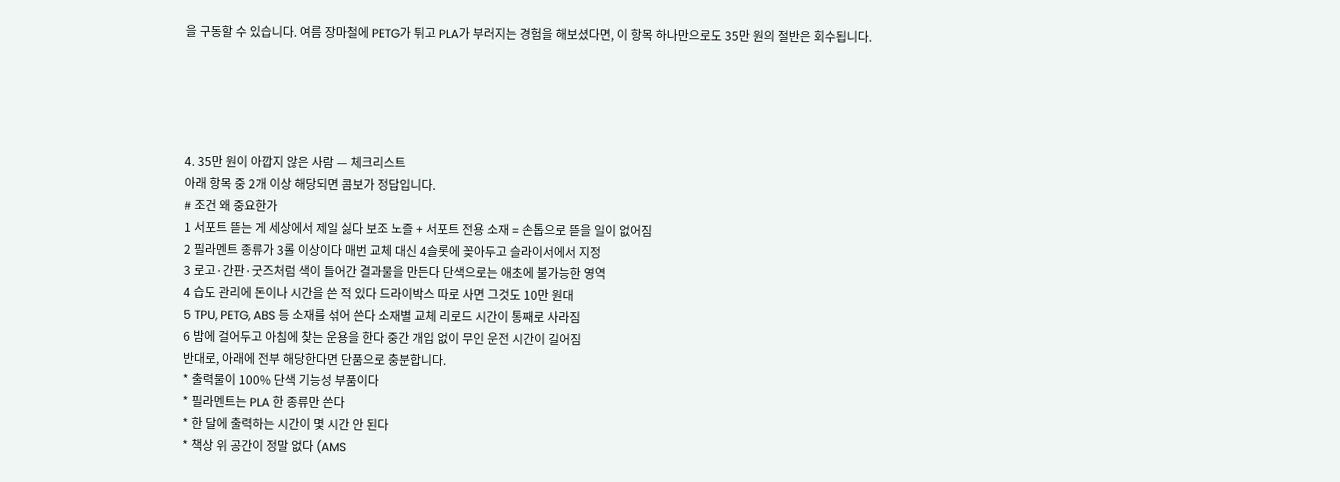을 구동할 수 있습니다. 여름 장마철에 PETG가 튀고 PLA가 부러지는 경험을 해보셨다면, 이 항목 하나만으로도 35만 원의 절반은 회수됩니다.





4. 35만 원이 아깝지 않은 사람 — 체크리스트
아래 항목 중 2개 이상 해당되면 콤보가 정답입니다.
# 조건 왜 중요한가
1 서포트 뜯는 게 세상에서 제일 싫다 보조 노즐 + 서포트 전용 소재 = 손톱으로 뜯을 일이 없어짐
2 필라멘트 종류가 3롤 이상이다 매번 교체 대신 4슬롯에 꽂아두고 슬라이서에서 지정
3 로고·간판·굿즈처럼 색이 들어간 결과물을 만든다 단색으로는 애초에 불가능한 영역
4 습도 관리에 돈이나 시간을 쓴 적 있다 드라이박스 따로 사면 그것도 10만 원대
5 TPU, PETG, ABS 등 소재를 섞어 쓴다 소재별 교체 리로드 시간이 통째로 사라짐
6 밤에 걸어두고 아침에 찾는 운용을 한다 중간 개입 없이 무인 운전 시간이 길어짐
반대로, 아래에 전부 해당한다면 단품으로 충분합니다.
* 출력물이 100% 단색 기능성 부품이다
* 필라멘트는 PLA 한 종류만 쓴다
* 한 달에 출력하는 시간이 몇 시간 안 된다
* 책상 위 공간이 정말 없다 (AMS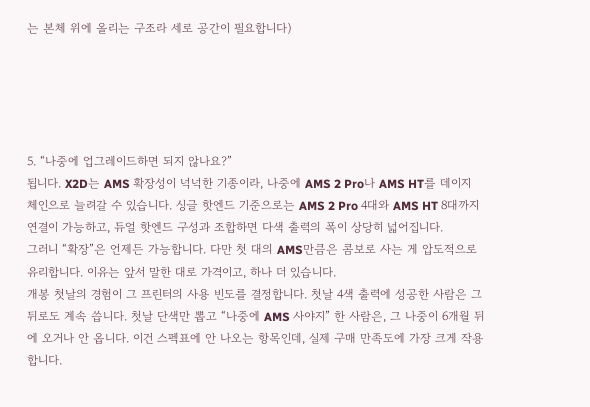는 본체 위에 올리는 구조라 세로 공간이 필요합니다)





5. “나중에 업그레이드하면 되지 않나요?”
됩니다. X2D는 AMS 확장성이 넉넉한 기종이라, 나중에 AMS 2 Pro나 AMS HT를 데이지 체인으로 늘려갈 수 있습니다. 싱글 핫엔드 기준으로는 AMS 2 Pro 4대와 AMS HT 8대까지 연결이 가능하고, 듀얼 핫엔드 구성과 조합하면 다색 출력의 폭이 상당히 넓어집니다.
그러니 “확장”은 언제든 가능합니다. 다만 첫 대의 AMS만큼은 콤보로 사는 게 압도적으로 유리합니다. 이유는 앞서 말한 대로 가격이고, 하나 더 있습니다.
개봉 첫날의 경험이 그 프린터의 사용 빈도를 결정합니다. 첫날 4색 출력에 성공한 사람은 그 뒤로도 계속 씁니다. 첫날 단색만 뽑고 “나중에 AMS 사야지” 한 사람은, 그 나중이 6개월 뒤에 오거나 안 옵니다. 이건 스펙표에 안 나오는 항목인데, 실제 구매 만족도에 가장 크게 작용합니다.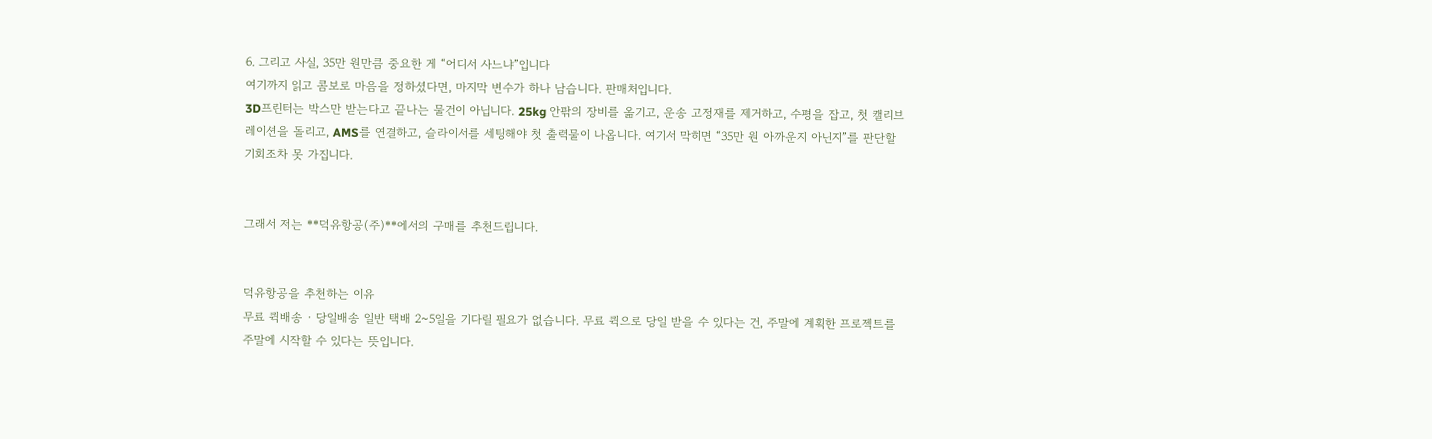6. 그리고 사실, 35만 원만큼 중요한 게 “어디서 사느냐”입니다
여기까지 읽고 콤보로 마음을 정하셨다면, 마지막 변수가 하나 남습니다. 판매처입니다.
3D프린터는 박스만 받는다고 끝나는 물건이 아닙니다. 25kg 안팎의 장비를 옮기고, 운송 고정재를 제거하고, 수평을 잡고, 첫 캘리브레이션을 돌리고, AMS를 연결하고, 슬라이서를 세팅해야 첫 출력물이 나옵니다. 여기서 막히면 “35만 원 아까운지 아닌지”를 판단할 기회조차 못 가집니다.


그래서 저는 **덕유항공(주)**에서의 구매를 추천드립니다.


덕유항공을 추천하는 이유
무료 퀵배송 · 당일배송 일반 택배 2~5일을 기다릴 필요가 없습니다. 무료 퀵으로 당일 받을 수 있다는 건, 주말에 계획한 프로젝트를 주말에 시작할 수 있다는 뜻입니다.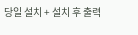당일 설치 + 설치 후 출력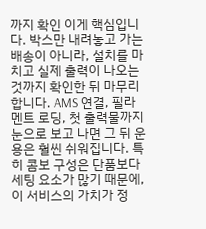까지 확인 이게 핵심입니다. 박스만 내려놓고 가는 배송이 아니라, 설치를 마치고 실제 출력이 나오는 것까지 확인한 뒤 마무리합니다. AMS 연결, 필라멘트 로딩, 첫 출력물까지 눈으로 보고 나면 그 뒤 운용은 훨씬 쉬워집니다. 특히 콤보 구성은 단품보다 세팅 요소가 많기 때문에, 이 서비스의 가치가 정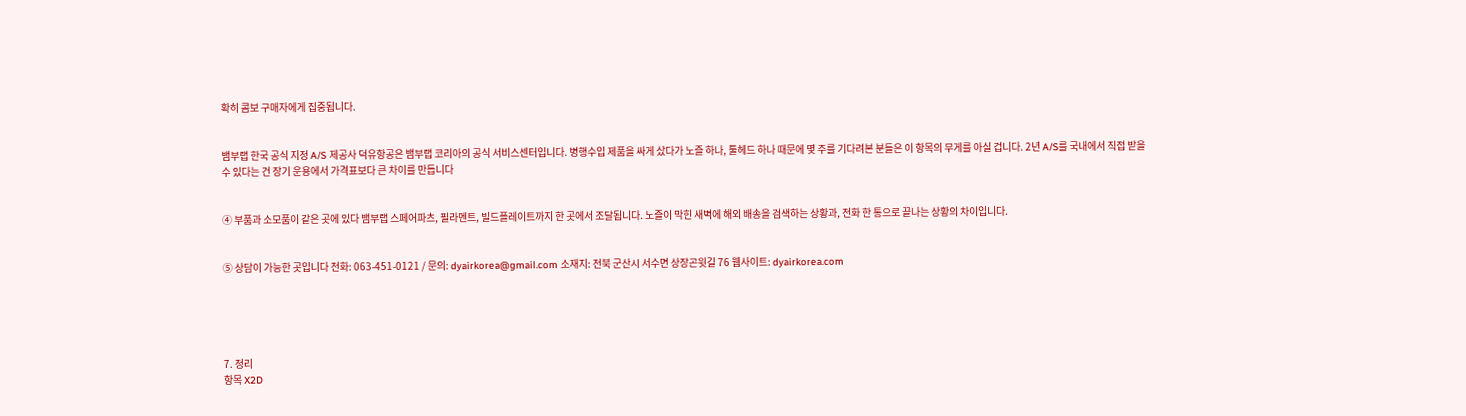확히 콤보 구매자에게 집중됩니다.


뱀부랩 한국 공식 지정 A/S 제공사 덕유항공은 뱀부랩 코리아의 공식 서비스센터입니다. 병행수입 제품을 싸게 샀다가 노즐 하나, 툴헤드 하나 때문에 몇 주를 기다려본 분들은 이 항목의 무게를 아실 겁니다. 2년 A/S를 국내에서 직접 받을 수 있다는 건 장기 운용에서 가격표보다 큰 차이를 만듭니다


④ 부품과 소모품이 같은 곳에 있다 뱀부랩 스페어파츠, 필라멘트, 빌드플레이트까지 한 곳에서 조달됩니다. 노즐이 막힌 새벽에 해외 배송을 검색하는 상황과, 전화 한 통으로 끝나는 상황의 차이입니다.


⑤ 상담이 가능한 곳입니다 전화: 063-451-0121 / 문의: dyairkorea@gmail.com 소재지: 전북 군산시 서수면 상장곤윗길 76 웹사이트: dyairkorea.com





7. 정리
항목 X2D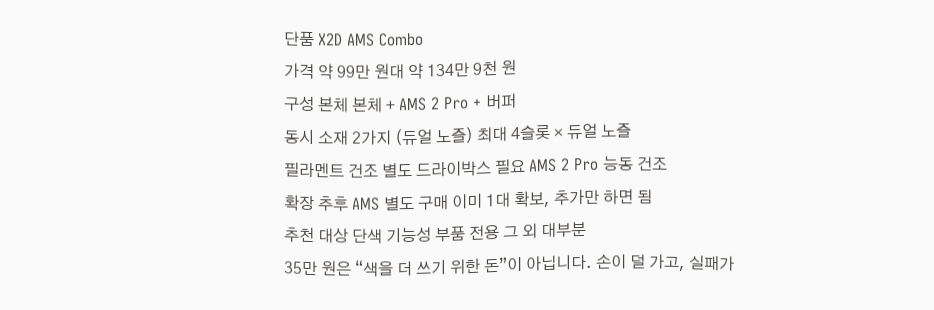단품 X2D AMS Combo
가격 약 99만 원대 약 134만 9천 원
구성 본체 본체 + AMS 2 Pro + 버퍼
동시 소재 2가지 (듀얼 노즐) 최대 4슬롯 × 듀얼 노즐
필라멘트 건조 별도 드라이박스 필요 AMS 2 Pro 능동 건조
확장 추후 AMS 별도 구매 이미 1대 확보, 추가만 하면 됨
추천 대상 단색 기능성 부품 전용 그 외 대부분
35만 원은 “색을 더 쓰기 위한 돈”이 아닙니다. 손이 덜 가고, 실패가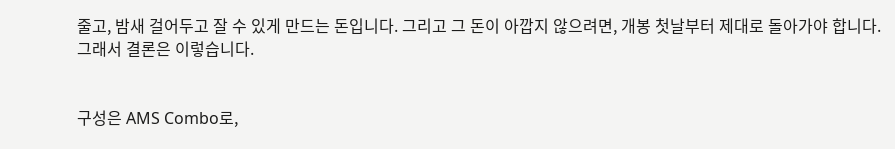줄고, 밤새 걸어두고 잘 수 있게 만드는 돈입니다. 그리고 그 돈이 아깝지 않으려면, 개봉 첫날부터 제대로 돌아가야 합니다.
그래서 결론은 이렇습니다.


구성은 AMS Combo로,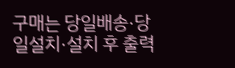구매는 당일배송·당일설치·설치 후 출력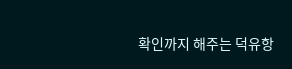확인까지 해주는 덕유항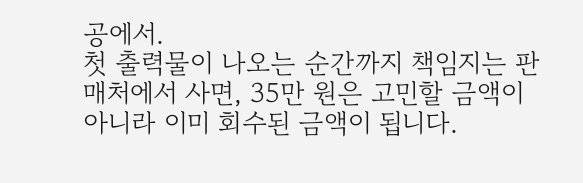공에서.
첫 출력물이 나오는 순간까지 책임지는 판매처에서 사면, 35만 원은 고민할 금액이 아니라 이미 회수된 금액이 됩니다.